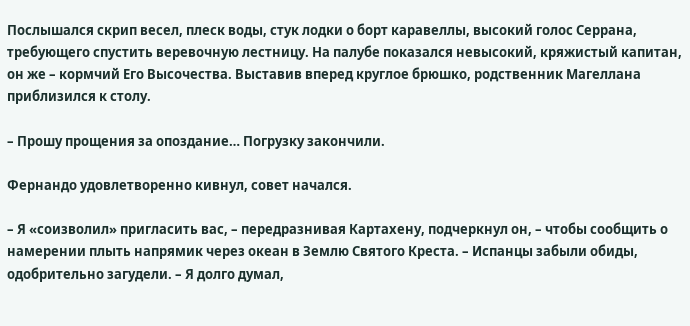Послышался скрип весел, плеск воды, стук лодки о борт каравеллы, высокий голос Серрана, требующего спустить веревочную лестницу. На палубе показался невысокий, кряжистый капитан, он же – кормчий Его Высочества. Выставив вперед круглое брюшко, родственник Магеллана приблизился к столу.

– Прошу прощения за опоздание… Погрузку закончили.

Фернандо удовлетворенно кивнул, совет начался.

– Я «соизволил» пригласить вас, – передразнивая Картахену, подчеркнул он, – чтобы сообщить о намерении плыть напрямик через океан в Землю Святого Креста. – Испанцы забыли обиды, одобрительно загудели. – Я долго думал,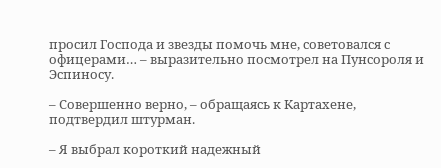просил Господа и звезды помочь мне, советовался с офицерами… – выразительно посмотрел на Пунсороля и Эспиносу.

– Совершенно верно, – обращаясь к Картахене, подтвердил штурман.

– Я выбрал короткий надежный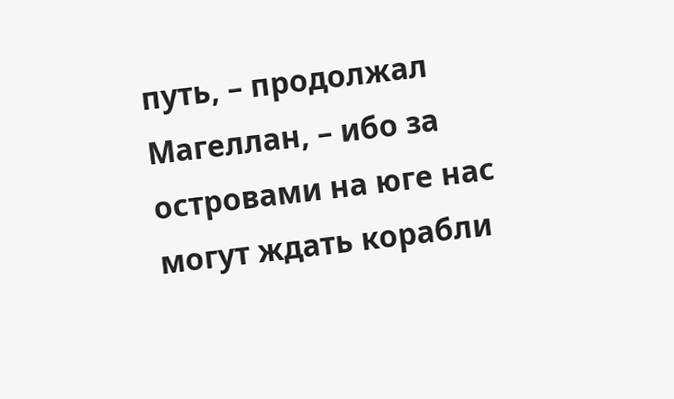путь, – продолжал Магеллан, – ибо за островами на юге нас могут ждать корабли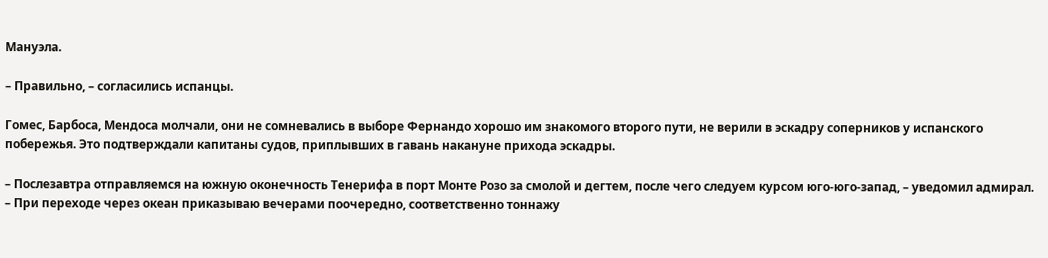Мануэла.

– Правильно, – согласились испанцы.

Гомес, Барбоса, Мендоса молчали, они не сомневались в выборе Фернандо хорошо им знакомого второго пути, не верили в эскадру соперников у испанского побережья. Это подтверждали капитаны судов, приплывших в гавань накануне прихода эскадры.

– Послезавтра отправляемся на южную оконечность Тенерифа в порт Монте Розо за смолой и дегтем, после чего следуем курсом юго-юго-запад, – уведомил адмирал. – При переходе через океан приказываю вечерами поочередно, соответственно тоннажу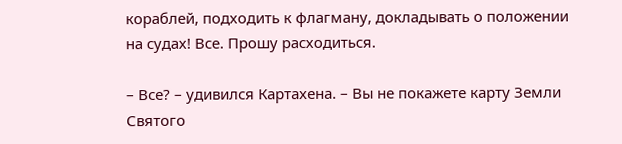кораблей, подходить к флагману, докладывать о положении на судах! Все. Прошу расходиться.

– Все? – удивился Картахена. – Вы не покажете карту Земли Святого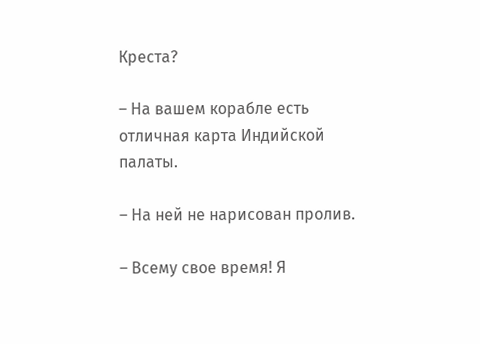Креста?

– На вашем корабле есть отличная карта Индийской палаты.

– На ней не нарисован пролив.

– Всему свое время! Я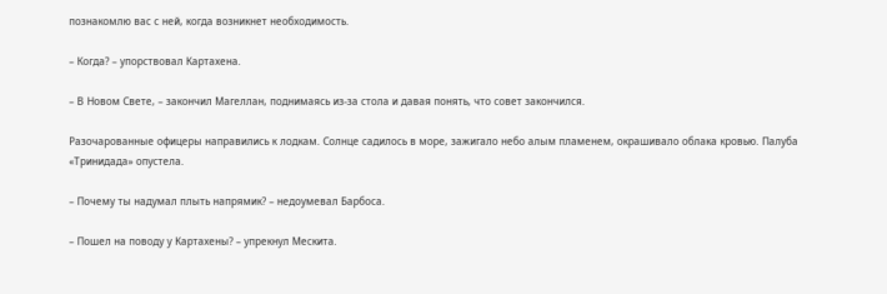познакомлю вас с ней, когда возникнет необходимость.

– Когда? – упорствовал Картахена.

– В Новом Свете, – закончил Магеллан, поднимаясь из-за стола и давая понять, что совет закончился.

Разочарованные офицеры направились к лодкам. Солнце садилось в море, зажигало небо алым пламенем, окрашивало облака кровью. Палуба «Тринидада» опустела.

– Почему ты надумал плыть напрямик? – недоумевал Барбоса.

– Пошел на поводу у Картахены? – упрекнул Мескита.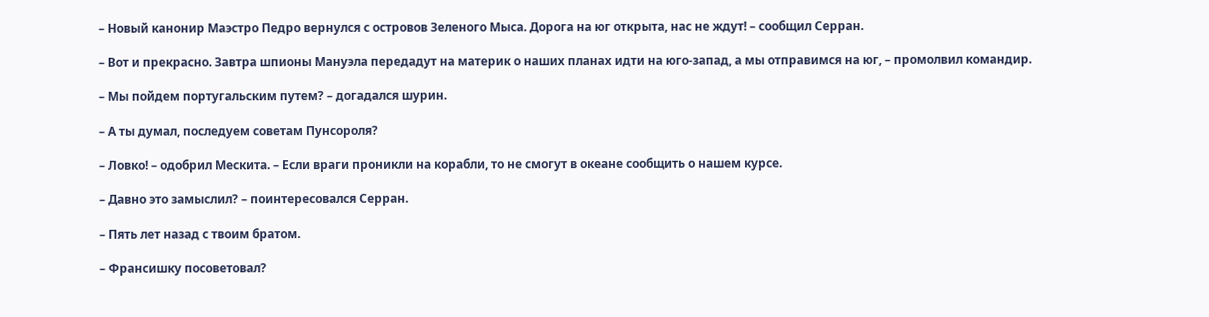– Новый канонир Маэстро Педро вернулся с островов Зеленого Мыса. Дорога на юг открыта, нас не ждут! – сообщил Серран.

– Вот и прекрасно. Завтра шпионы Мануэла передадут на материк о наших планах идти на юго-запад, а мы отправимся на юг, – промолвил командир.

– Мы пойдем португальским путем? – догадался шурин.

– А ты думал, последуем советам Пунсороля?

– Ловко! – одобрил Мескита. – Если враги проникли на корабли, то не смогут в океане сообщить о нашем курсе.

– Давно это замыслил? – поинтересовался Серран.

– Пять лет назад с твоим братом.

– Франсишку посоветовал?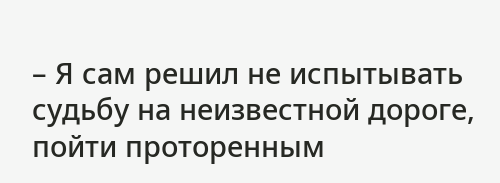– Я сам решил не испытывать судьбу на неизвестной дороге, пойти проторенным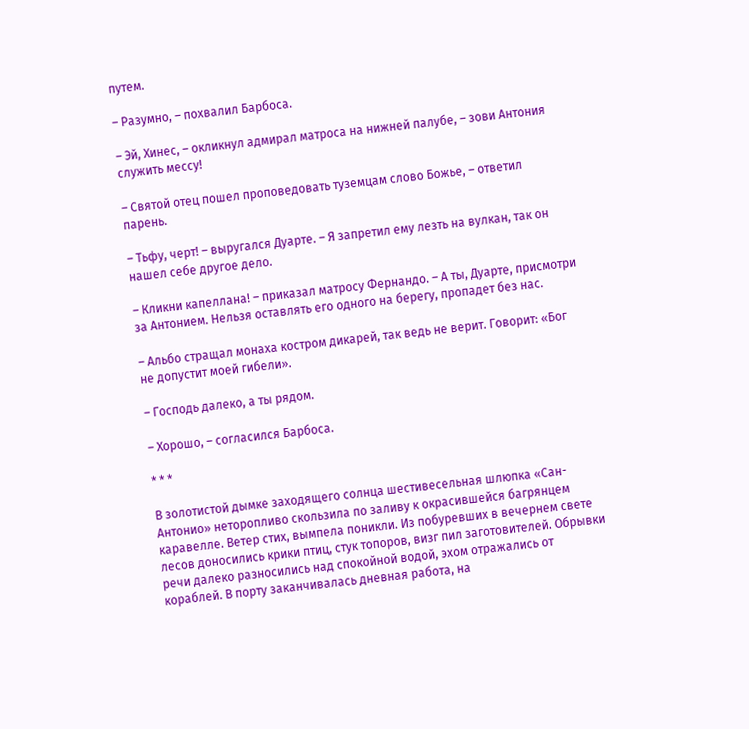путем.

– Разумно, – похвалил Барбоса.

– Эй, Хинес, – окликнул адмирал матроса на нижней палубе, – зови Антония служить мессу!

– Святой отец пошел проповедовать туземцам слово Божье, – ответил парень.

– Тьфу, черт! – выругался Дуарте. – Я запретил ему лезть на вулкан, так он нашел себе другое дело.

– Кликни капеллана! – приказал матросу Фернандо. – А ты, Дуарте, присмотри за Антонием. Нельзя оставлять его одного на берегу, пропадет без нас.

– Альбо стращал монаха костром дикарей, так ведь не верит. Говорит: «Бог не допустит моей гибели».

– Господь далеко, а ты рядом.

– Хорошо, – согласился Барбоса.

* * *

В золотистой дымке заходящего солнца шестивесельная шлюпка «Сан-Антонио» неторопливо скользила по заливу к окрасившейся багрянцем каравелле. Ветер стих, вымпела поникли. Из побуревших в вечернем свете лесов доносились крики птиц, стук топоров, визг пил заготовителей. Обрывки речи далеко разносились над спокойной водой, эхом отражались от кораблей. В порту заканчивалась дневная работа, на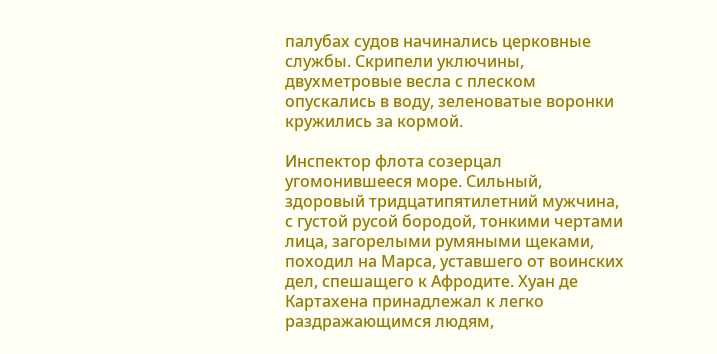палубах судов начинались церковные службы. Скрипели уключины, двухметровые весла с плеском опускались в воду, зеленоватые воронки кружились за кормой.

Инспектор флота созерцал угомонившееся море. Сильный, здоровый тридцатипятилетний мужчина, с густой русой бородой, тонкими чертами лица, загорелыми румяными щеками, походил на Марса, уставшего от воинских дел, спешащего к Афродите. Хуан де Картахена принадлежал к легко раздражающимся людям,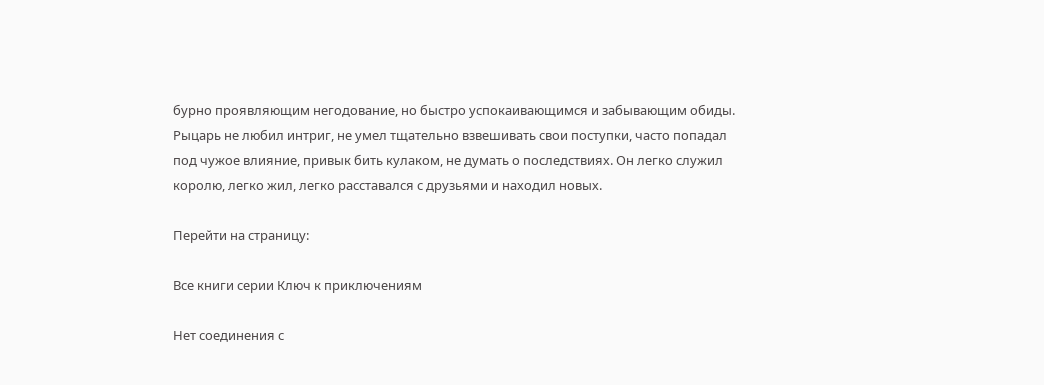бурно проявляющим негодование, но быстро успокаивающимся и забывающим обиды. Рыцарь не любил интриг, не умел тщательно взвешивать свои поступки, часто попадал под чужое влияние, привык бить кулаком, не думать о последствиях. Он легко служил королю, легко жил, легко расставался с друзьями и находил новых.

Перейти на страницу:

Все книги серии Ключ к приключениям

Нет соединения с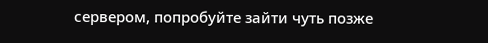сервером, попробуйте зайти чуть позже